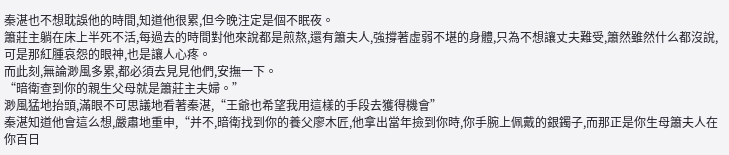秦湛也不想耽誤他的時間,知道他很累,但今晚注定是個不眠夜。
簫莊主躺在床上半死不活,每過去的時間對他來說都是煎熬,還有簫夫人,強撐著虛弱不堪的身體,只為不想讓丈夫難受,簫然雖然什么都沒說,可是那紅腫哀怨的眼神,也是讓人心疼。
而此刻,無論渺風多累,都必須去見見他們,安撫一下。
“暗衛查到你的親生父母就是簫莊主夫婦。”
渺風猛地抬頭,滿眼不可思議地看著秦湛,“王爺也希望我用這樣的手段去獲得機會”
秦湛知道他會這么想,嚴肅地重申,“并不,暗衛找到你的養父廖木匠,他拿出當年撿到你時,你手腕上佩戴的銀鐲子,而那正是你生母簫夫人在你百日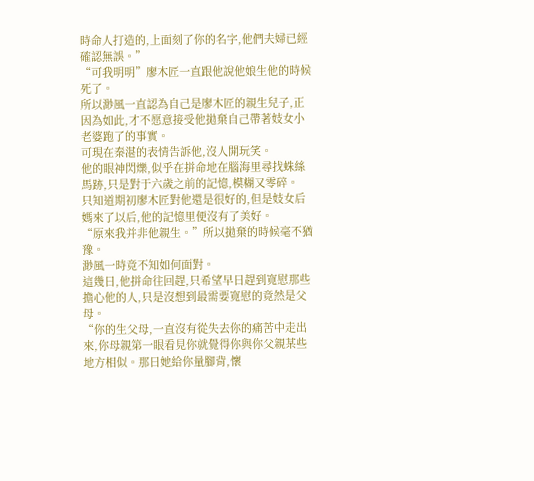時命人打造的,上面刻了你的名字,他們夫婦已經確認無誤。”
“可我明明”廖木匠一直跟他說他娘生他的時候死了。
所以渺風一直認為自己是廖木匠的親生兒子,正因為如此,才不愿意接受他拋棄自己帶著妓女小老婆跑了的事實。
可現在秦湛的表情告訴他,沒人開玩笑。
他的眼神閃爍,似乎在拼命地在腦海里尋找蛛絲馬跡,只是對于六歲之前的記憶,模糊又零碎。
只知道期初廖木匠對他還是很好的,但是妓女后媽來了以后,他的記憶里便沒有了美好。
“原來我并非他親生。”所以拋棄的時候毫不猶豫。
渺風一時竟不知如何面對。
這幾日,他拼命往回趕,只希望早日趕到寬慰那些擔心他的人,只是沒想到最需要寬慰的竟然是父母。
“你的生父母,一直沒有從失去你的痛苦中走出來,你母親第一眼看見你就覺得你與你父親某些地方相似。那日她給你量腳背,懷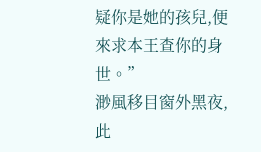疑你是她的孩兒,便來求本王查你的身世。”
渺風移目窗外黑夜,此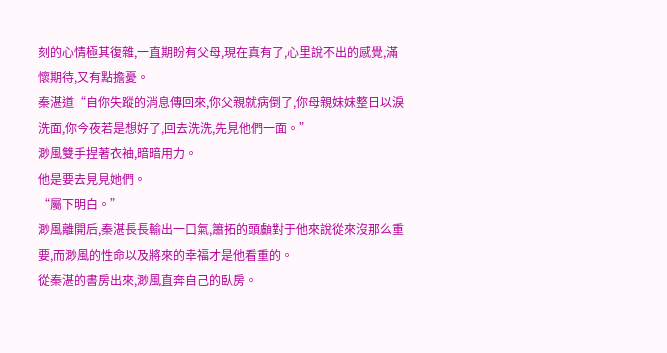刻的心情極其復雜,一直期盼有父母,現在真有了,心里說不出的感覺,滿懷期待,又有點擔憂。
秦湛道“自你失蹤的消息傳回來,你父親就病倒了,你母親妹妹整日以淚洗面,你今夜若是想好了,回去洗洗,先見他們一面。”
渺風雙手捏著衣袖,暗暗用力。
他是要去見見她們。
“屬下明白。”
渺風離開后,秦湛長長輸出一口氣,簫拓的頭顱對于他來說從來沒那么重要,而渺風的性命以及將來的幸福才是他看重的。
從秦湛的書房出來,渺風直奔自己的臥房。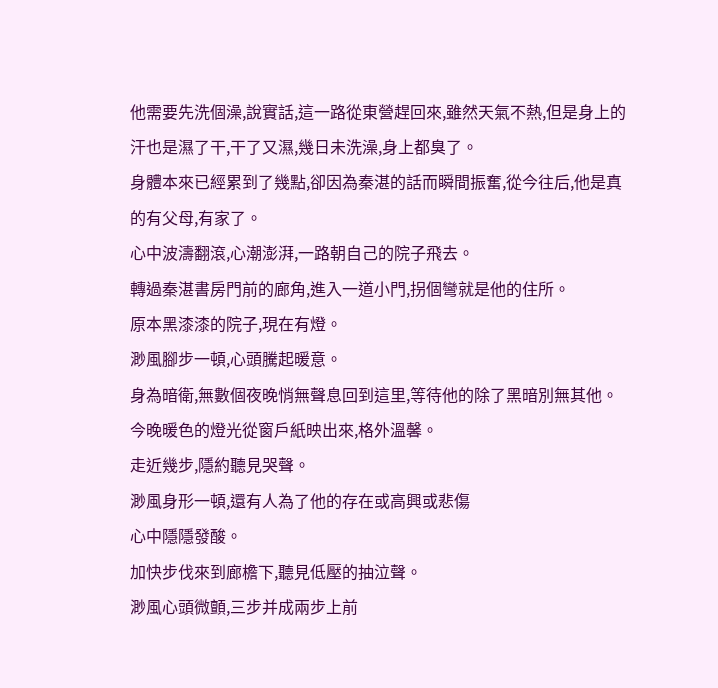他需要先洗個澡,說實話,這一路從東營趕回來,雖然天氣不熱,但是身上的汗也是濕了干,干了又濕,幾日未洗澡,身上都臭了。
身體本來已經累到了幾點,卻因為秦湛的話而瞬間振奮,從今往后,他是真的有父母,有家了。
心中波濤翻滾,心潮澎湃,一路朝自己的院子飛去。
轉過秦湛書房門前的廊角,進入一道小門,拐個彎就是他的住所。
原本黑漆漆的院子,現在有燈。
渺風腳步一頓,心頭騰起暖意。
身為暗衛,無數個夜晚悄無聲息回到這里,等待他的除了黑暗別無其他。
今晚暖色的燈光從窗戶紙映出來,格外溫馨。
走近幾步,隱約聽見哭聲。
渺風身形一頓,還有人為了他的存在或高興或悲傷
心中隱隱發酸。
加快步伐來到廊檐下,聽見低壓的抽泣聲。
渺風心頭微顫,三步并成兩步上前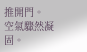推開門。
空氣驟然凝固。